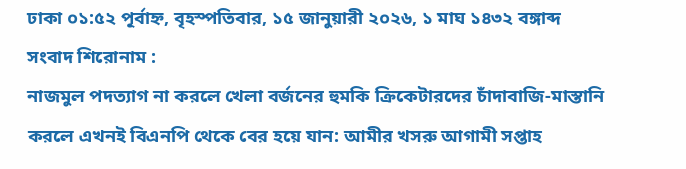ঢাকা ০১:৫২ পূর্বাহ্ন, বৃহস্পতিবার, ১৫ জানুয়ারী ২০২৬, ১ মাঘ ১৪৩২ বঙ্গাব্দ
সংবাদ শিরোনাম :
নাজমুল পদত্যাগ না করলে খেলা বর্জনের হুমকি ক্রিকেটারদের চাঁদাবাজি-মাস্তানি করলে এখনই বিএনপি থেকে বের হয়ে যান: আমীর খসরু আগামী সপ্তাহ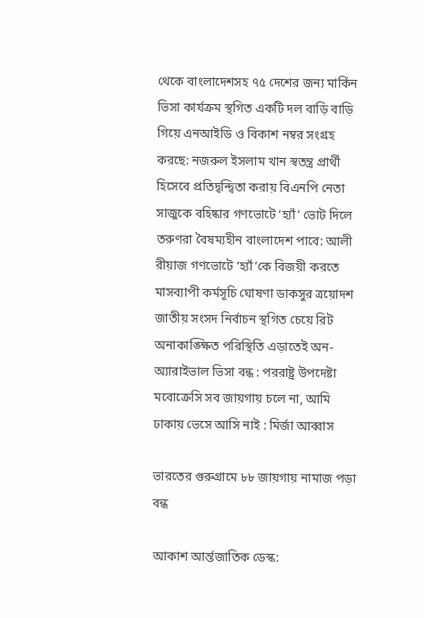থেকে বাংলাদেশসহ ৭৫ দেশের জন্য মার্কিন ভিসা কার্যক্রম স্থগিত একটি দল বাড়ি বাড়ি গিয়ে এনআইডি ও বিকাশ নম্বর সংগ্রহ করছে: নজরুল ইসলাম খান স্বতন্ত্র প্রার্থী হিসেবে প্রতিদ্বন্দ্বিতা করায় বিএনপি নেতা সাজুকে বহিষ্কার গণভোটে ‘হ্যাঁ’ ভোট দিলে তরুণরা বৈষম্যহীন বাংলাদেশ পাবে: আলী রীয়াজ গণভোটে ‘হ্যাঁ’কে বিজয়ী করতে মাসব্যাপী কর্মসূচি ঘোষণা ডাকসুর ত্রয়োদশ জাতীয় সংসদ নির্বাচন স্থগিত চেয়ে রিট অনাকাঙ্ক্ষিত পরিস্থিতি এড়াতেই অন-অ্যারাইভাল ভিসা বন্ধ : পররাষ্ট্র উপদেষ্টা মবোক্রেসি সব জায়গায় চলে না, আমি ঢাকায় ভেসে আসি নাই : মির্জা আব্বাস

ভারতের গুরুগ্রামে ৮৮ জায়গায় নামাজ পড়া বন্ধ

আকাশ আর্ন্তজাতিক ডেস্ক: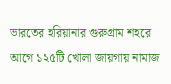ভারতের হরিয়ানার গুরুগ্রাম শহরে আগে ১২৫টি খোলা জায়গায় নামাজ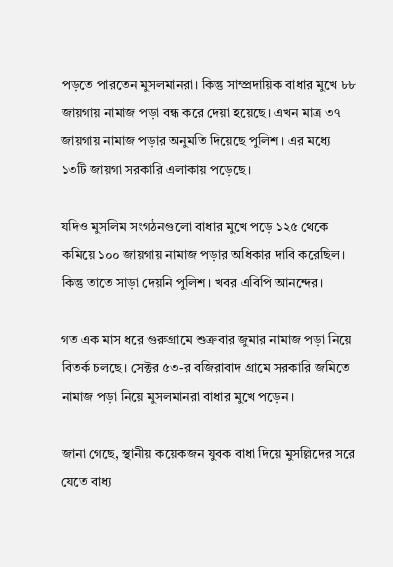পড়তে পারতেন মুসলমানরা। কিন্তু সাম্প্রদায়িক বাধার মুখে ৮৮ জায়গায় নামাজ পড়া বন্ধ করে দেয়া হয়েছে। এখন মাত্র ৩৭ জায়গায় নামাজ পড়ার অনুমতি দিয়েছে পুলিশ। এর মধ্যে ১৩টি জায়গা সরকারি এলাকায় পড়েছে।

যদিও মুসলিম সংগঠনগুলো বাধার মুখে পড়ে ১২৫ থেকে কমিয়ে ১০০ জায়গায় নামাজ পড়ার অধিকার দাবি করেছিল। কিন্তু তাতে সাড়া দেয়নি পুলিশ। খবর এবিপি আনন্দের।

গত এক মাস ধরে গুরুগ্রামে শুক্রবার জুমার নামাজ পড়া নিয়ে বিতর্ক চলছে। সেক্টর ৫৩-র বজিরাবাদ গ্রামে সরকারি জমিতে নামাজ পড়া নিয়ে মুসলমানরা বাধার মুখে পড়েন।

জানা গেছে, স্থানীয় কয়েকজন যুবক বাধা দিয়ে মুসল্লিদের সরে যেতে বাধ্য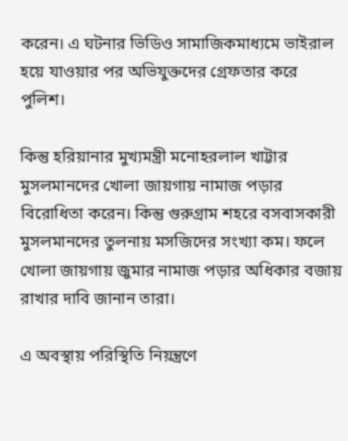করেন। এ ঘটনার ভিডিও সামাজিকমাধ্যমে ভাইরাল হয়ে যাওয়ার পর অভিযুক্তদের গ্রেফতার করে পুলিশ।

কিন্তু হরিয়ানার মুখ্যমন্ত্রী মনোহরলাল খাট্টার মুসলমানদের খোলা জায়গায় নামাজ পড়ার বিরোধিতা করেন। কিন্তু গুরুগ্রাম শহরে বসবাসকারী মুসলমানদের তুলনায় মসজিদের সংখ্যা কম। ফলে খোলা জায়গায় জুমার নামাজ পড়ার অধিকার বজায় রাখার দাবি জানান তারা।

এ অবস্থায় পরিস্থিতি নিয়ন্ত্রণে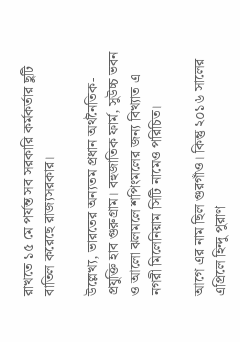রাখতে ১৫ মে পর্যন্ত সব সরকারি কর্মকর্তার ছুটি বাতিল করেছে রাজ্যসরকার।

উল্লেখ্য, ভারতের অন্যতম প্রধান অর্থনৈতিক-প্রযুক্তি হাব গুরুগ্রাম। বহুজাতিক ফার্ম, সুউচ্চ ভবন ও আলো ঝলমলে শপিংমলের জন্য বিখ্যাত এ নগরী মিলেনিয়াম সিটি নামেও পরিচিত।

আগে এর নাম ছিল গুরগাঁও। কিন্তু ২০১৬ সালের এপ্রিলে হিন্দু পুরাণ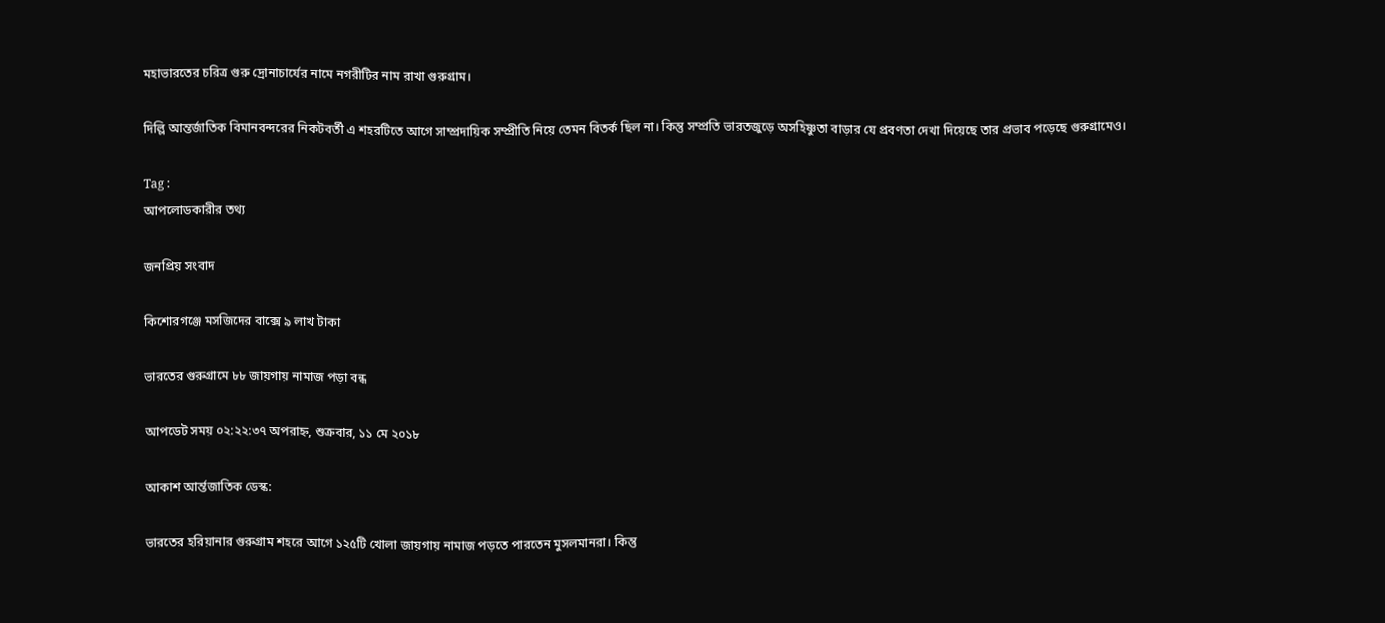মহাভারতের চরিত্র গুরু দ্রোনাচার্যের নামে নগরীটির নাম রাখা গুরুগ্রাম।

দিল্লি আন্তর্জাতিক বিমানবন্দরের নিকটবর্তী এ শহরটিতে আগে সাম্প্রদায়িক সম্প্রীতি নিয়ে তেমন বিতর্ক ছিল না। কিন্তু সম্প্রতি ভারতজুড়ে অসহিষ্ণুতা বাড়ার যে প্রবণতা দেখা দিয়েছে তার প্রভাব পড়েছে গুরুগ্রামেও।

Tag :
আপলোডকারীর তথ্য

জনপ্রিয় সংবাদ

কিশোরগঞ্জে মসজিদের বাক্সে ৯ লাখ টাকা

ভারতের গুরুগ্রামে ৮৮ জায়গায় নামাজ পড়া বন্ধ

আপডেট সময় ০২:২২:৩৭ অপরাহ্ন, শুক্রবার, ১১ মে ২০১৮

আকাশ আর্ন্তজাতিক ডেস্ক:

ভারতের হরিয়ানার গুরুগ্রাম শহরে আগে ১২৫টি খোলা জায়গায় নামাজ পড়তে পারতেন মুসলমানরা। কিন্তু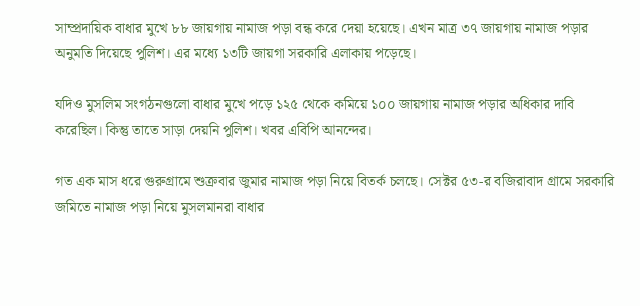সাম্প্রদায়িক বাধার মুখে ৮৮ জায়গায় নামাজ পড়া বন্ধ করে দেয়া হয়েছে। এখন মাত্র ৩৭ জায়গায় নামাজ পড়ার অনুমতি দিয়েছে পুলিশ। এর মধ্যে ১৩টি জায়গা সরকারি এলাকায় পড়েছে।

যদিও মুসলিম সংগঠনগুলো বাধার মুখে পড়ে ১২৫ থেকে কমিয়ে ১০০ জায়গায় নামাজ পড়ার অধিকার দাবি করেছিল। কিন্তু তাতে সাড়া দেয়নি পুলিশ। খবর এবিপি আনন্দের।

গত এক মাস ধরে গুরুগ্রামে শুক্রবার জুমার নামাজ পড়া নিয়ে বিতর্ক চলছে। সেক্টর ৫৩-র বজিরাবাদ গ্রামে সরকারি জমিতে নামাজ পড়া নিয়ে মুসলমানরা বাধার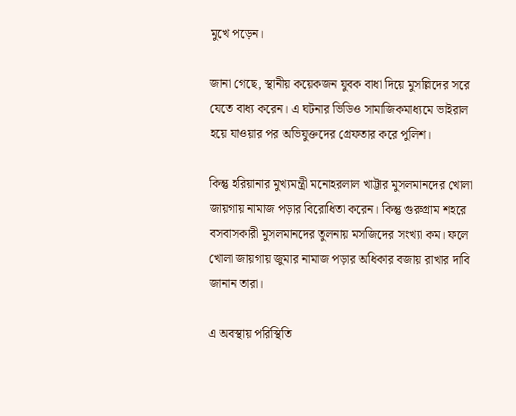মুখে পড়েন।

জানা গেছে, স্থানীয় কয়েকজন যুবক বাধা দিয়ে মুসল্লিদের সরে যেতে বাধ্য করেন। এ ঘটনার ভিডিও সামাজিকমাধ্যমে ভাইরাল হয়ে যাওয়ার পর অভিযুক্তদের গ্রেফতার করে পুলিশ।

কিন্তু হরিয়ানার মুখ্যমন্ত্রী মনোহরলাল খাট্টার মুসলমানদের খোলা জায়গায় নামাজ পড়ার বিরোধিতা করেন। কিন্তু গুরুগ্রাম শহরে বসবাসকারী মুসলমানদের তুলনায় মসজিদের সংখ্যা কম। ফলে খোলা জায়গায় জুমার নামাজ পড়ার অধিকার বজায় রাখার দাবি জানান তারা।

এ অবস্থায় পরিস্থিতি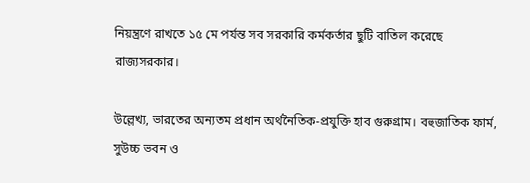নিয়ন্ত্রণে রাখতে ১৫ মে পর্যন্ত সব সরকারি কর্মকর্তার ছুটি বাতিল করেছে রাজ্যসরকার।

উল্লেখ্য, ভারতের অন্যতম প্রধান অর্থনৈতিক-প্রযুক্তি হাব গুরুগ্রাম। বহুজাতিক ফার্ম, সুউচ্চ ভবন ও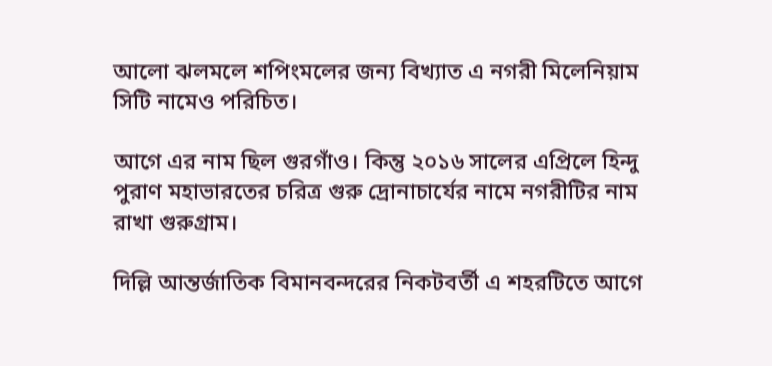আলো ঝলমলে শপিংমলের জন্য বিখ্যাত এ নগরী মিলেনিয়াম সিটি নামেও পরিচিত।

আগে এর নাম ছিল গুরগাঁও। কিন্তু ২০১৬ সালের এপ্রিলে হিন্দু পুরাণ মহাভারতের চরিত্র গুরু দ্রোনাচার্যের নামে নগরীটির নাম রাখা গুরুগ্রাম।

দিল্লি আন্তর্জাতিক বিমানবন্দরের নিকটবর্তী এ শহরটিতে আগে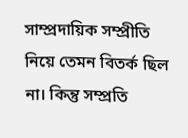সাম্প্রদায়িক সম্প্রীতি নিয়ে তেমন বিতর্ক ছিল না। কিন্তু সম্প্রতি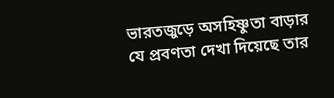ভারতজুড়ে অসহিষ্ণুতা বাড়ার যে প্রবণতা দেখা দিয়েছে তার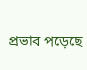প্রভাব পড়েছে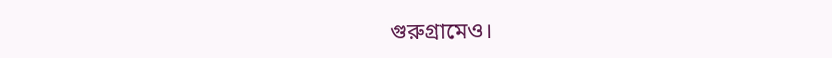গুরুগ্রামেও।